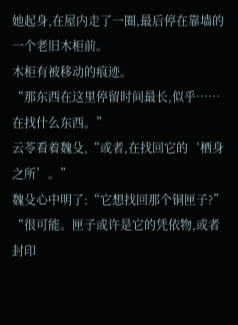她起身,在屋内走了一圈,最后停在靠墙的一个老旧木柜前。
木柜有被移动的痕迹。
“那东西在这里停留时间最长,似乎……在找什么东西。”
云苓看着魏殳,“或者,在找回它的‘栖身之所’。”
魏殳心中明了:“它想找回那个铜匣子?”
“很可能。匣子或许是它的凭依物,或者封印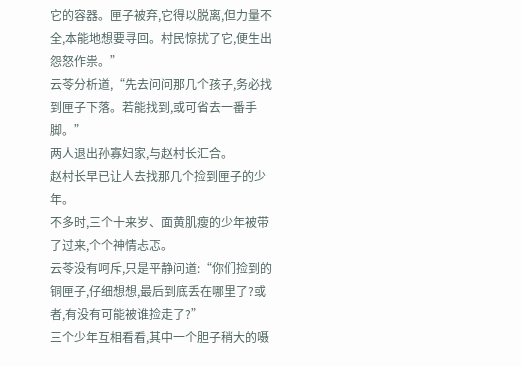它的容器。匣子被弃,它得以脱离,但力量不全,本能地想要寻回。村民惊扰了它,便生出怨怒作祟。”
云苓分析道,“先去问问那几个孩子,务必找到匣子下落。若能找到,或可省去一番手脚。”
两人退出孙寡妇家,与赵村长汇合。
赵村长早已让人去找那几个捡到匣子的少年。
不多时,三个十来岁、面黄肌瘦的少年被带了过来,个个神情忐忑。
云苓没有呵斥,只是平静问道:“你们捡到的铜匣子,仔细想想,最后到底丢在哪里了?或者,有没有可能被谁捡走了?”
三个少年互相看看,其中一个胆子稍大的嗫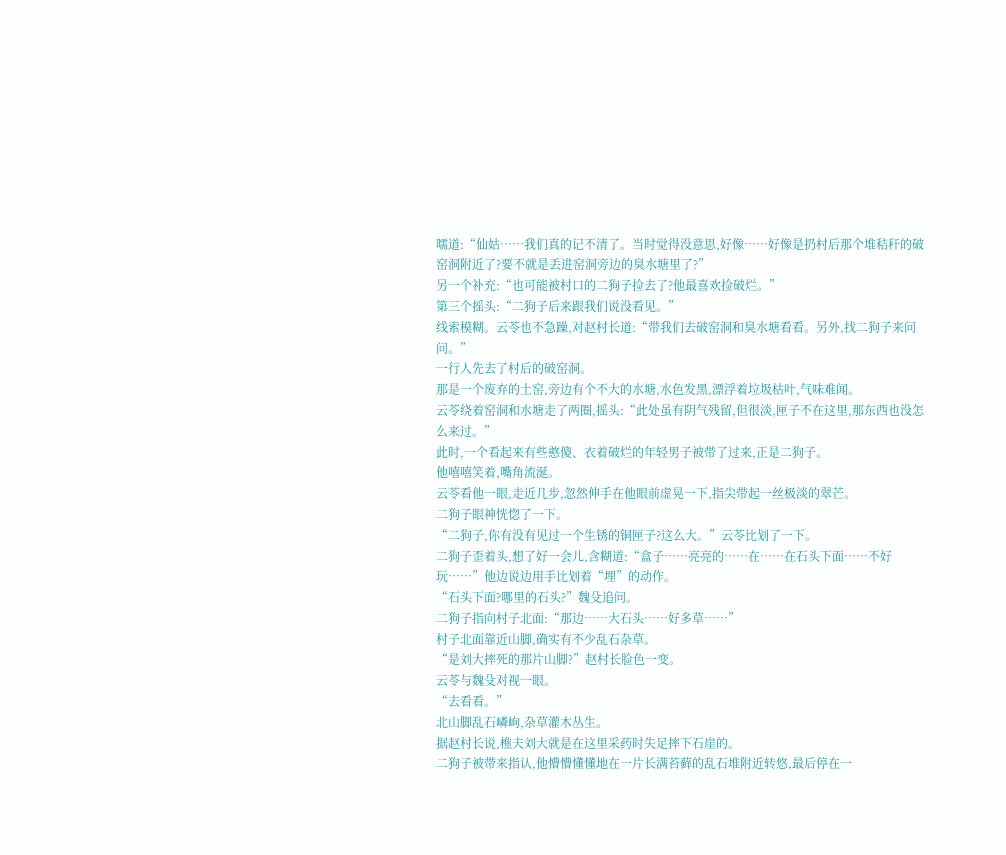嚅道:“仙姑……我们真的记不清了。当时觉得没意思,好像……好像是扔村后那个堆秸秆的破窑洞附近了?要不就是丢进窑洞旁边的臭水塘里了?”
另一个补充:“也可能被村口的二狗子捡去了?他最喜欢捡破烂。”
第三个摇头:“二狗子后来跟我们说没看见。”
线索模糊。云苓也不急躁,对赵村长道:“带我们去破窑洞和臭水塘看看。另外,找二狗子来问问。”
一行人先去了村后的破窑洞。
那是一个废弃的土窑,旁边有个不大的水塘,水色发黑,漂浮着垃圾枯叶,气味难闻。
云苓绕着窑洞和水塘走了两圈,摇头:“此处虽有阴气残留,但很淡,匣子不在这里,那东西也没怎么来过。”
此时,一个看起来有些憨傻、衣着破烂的年轻男子被带了过来,正是二狗子。
他嘻嘻笑着,嘴角流涎。
云苓看他一眼,走近几步,忽然伸手在他眼前虚晃一下,指尖带起一丝极淡的翠芒。
二狗子眼神恍惚了一下。
“二狗子,你有没有见过一个生锈的铜匣子?这么大。”云苓比划了一下。
二狗子歪着头,想了好一会儿,含糊道:“盒子……亮亮的……在……在石头下面……不好玩……”他边说边用手比划着“埋”的动作。
“石头下面?哪里的石头?”魏殳追问。
二狗子指向村子北面:“那边……大石头……好多草……”
村子北面靠近山脚,确实有不少乱石杂草。
“是刘大摔死的那片山脚?”赵村长脸色一变。
云苓与魏殳对视一眼。
“去看看。”
北山脚乱石嶙峋,杂草灌木丛生。
据赵村长说,樵夫刘大就是在这里采药时失足摔下石崖的。
二狗子被带来指认,他懵懵懂懂地在一片长满苔藓的乱石堆附近转悠,最后停在一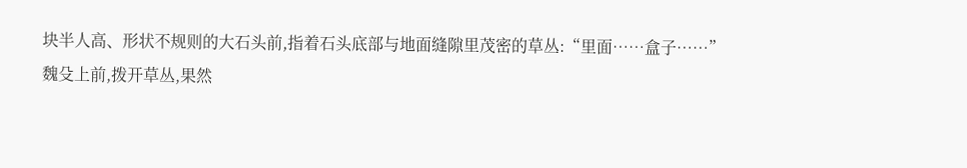块半人高、形状不规则的大石头前,指着石头底部与地面缝隙里茂密的草丛:“里面……盒子……”
魏殳上前,拨开草丛,果然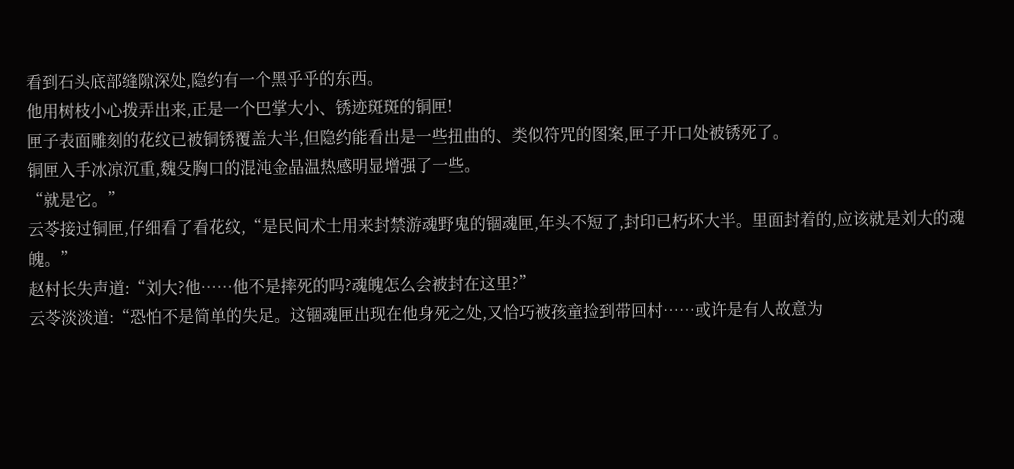看到石头底部缝隙深处,隐约有一个黑乎乎的东西。
他用树枝小心拨弄出来,正是一个巴掌大小、锈迹斑斑的铜匣!
匣子表面雕刻的花纹已被铜锈覆盖大半,但隐约能看出是一些扭曲的、类似符咒的图案,匣子开口处被锈死了。
铜匣入手冰凉沉重,魏殳胸口的混沌金晶温热感明显增强了一些。
“就是它。”
云苓接过铜匣,仔细看了看花纹,“是民间术士用来封禁游魂野鬼的锢魂匣,年头不短了,封印已朽坏大半。里面封着的,应该就是刘大的魂魄。”
赵村长失声道:“刘大?他……他不是摔死的吗?魂魄怎么会被封在这里?”
云苓淡淡道:“恐怕不是简单的失足。这锢魂匣出现在他身死之处,又恰巧被孩童捡到带回村……或许是有人故意为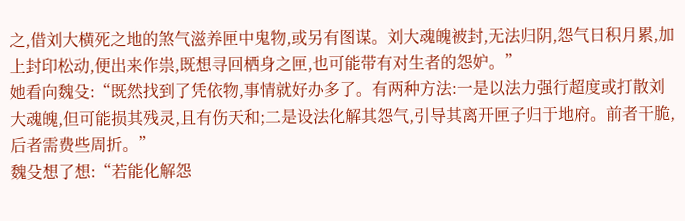之,借刘大横死之地的煞气滋养匣中鬼物,或另有图谋。刘大魂魄被封,无法归阴,怨气日积月累,加上封印松动,便出来作祟,既想寻回栖身之匣,也可能带有对生者的怨妒。”
她看向魏殳:“既然找到了凭依物,事情就好办多了。有两种方法:一是以法力强行超度或打散刘大魂魄,但可能损其残灵,且有伤天和;二是设法化解其怨气,引导其离开匣子归于地府。前者干脆,后者需费些周折。”
魏殳想了想:“若能化解怨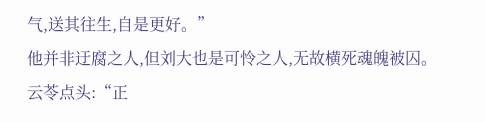气,送其往生,自是更好。”
他并非迂腐之人,但刘大也是可怜之人,无故横死魂魄被囚。
云苓点头:“正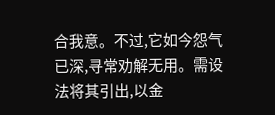合我意。不过,它如今怨气已深,寻常劝解无用。需设法将其引出,以金